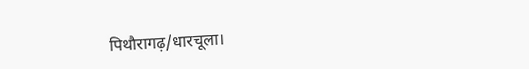पिथौरागढ़/धारचूला।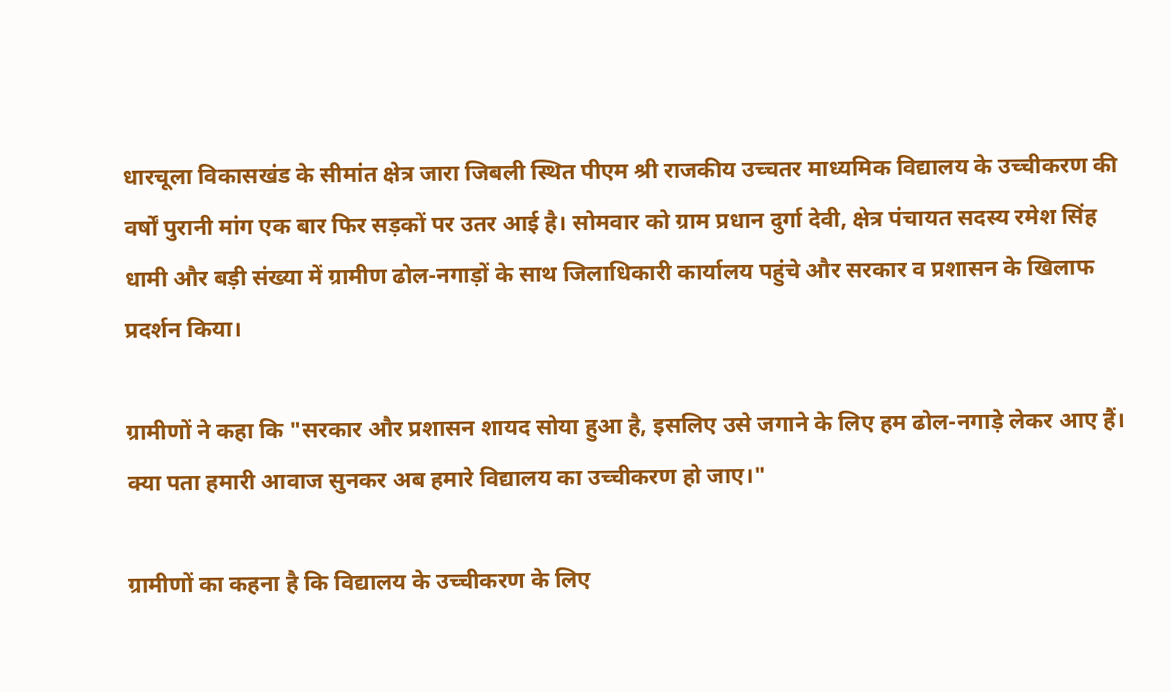धारचूला विकासखंड के सीमांत क्षेत्र जारा जिबली स्थित पीएम श्री राजकीय उच्चतर माध्यमिक विद्यालय के उच्चीकरण की वर्षों पुरानी मांग एक बार फिर सड़कों पर उतर आई है। सोमवार को ग्राम प्रधान दुर्गा देवी, क्षेत्र पंचायत सदस्य रमेश सिंह धामी और बड़ी संख्या में ग्रामीण ढोल-नगाड़ों के साथ जिलाधिकारी कार्यालय पहुंचे और सरकार व प्रशासन के खिलाफ प्रदर्शन किया।

ग्रामीणों ने कहा कि "सरकार और प्रशासन शायद सोया हुआ है, इसलिए उसे जगाने के लिए हम ढोल-नगाड़े लेकर आए हैं। क्या पता हमारी आवाज सुनकर अब हमारे विद्यालय का उच्चीकरण हो जाए।"

ग्रामीणों का कहना है कि विद्यालय के उच्चीकरण के लिए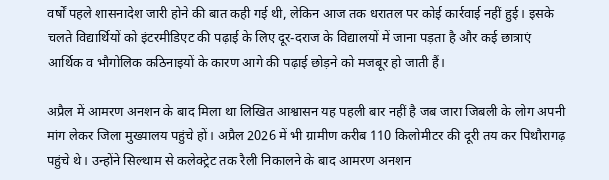वर्षों पहले शासनादेश जारी होने की बात कही गई थी, लेकिन आज तक धरातल पर कोई कार्रवाई नहीं हुई। इसके चलते विद्यार्थियों को इंटरमीडिएट की पढ़ाई के लिए दूर-दराज के विद्यालयों में जाना पड़ता है और कई छात्राएं आर्थिक व भौगोलिक कठिनाइयों के कारण आगे की पढ़ाई छोड़ने को मजबूर हो जाती हैं।

अप्रैल में आमरण अनशन के बाद मिला था लिखित आश्वासन यह पहली बार नहीं है जब जारा जिबली के लोग अपनी मांग लेकर जिला मुख्यालय पहुंचे हों। अप्रैल 2026 में भी ग्रामीण करीब 110 किलोमीटर की दूरी तय कर पिथौरागढ़ पहुंचे थे। उन्होंने सिल्थाम से कलेक्ट्रेट तक रैली निकालने के बाद आमरण अनशन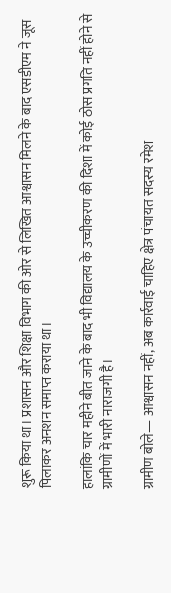शुरू किया था। प्रशासन और शिक्षा विभाग की ओर से लिखित आश्वासन मिलने के बाद एसडीएम ने जूस पिलाकर अनशन समाप्त कराया था।

हालांकि चार महीने बीत जाने के बाद भी विद्यालय के उच्चीकरण की दिशा में कोई ठोस प्रगति नहीं होने से ग्रामीणों में भारी नाराजगी है।

ग्रामीण बोले— आश्वासन नहीं, अब कार्रवाई चाहिए क्षेत्र पंचायत सदस्य रमेश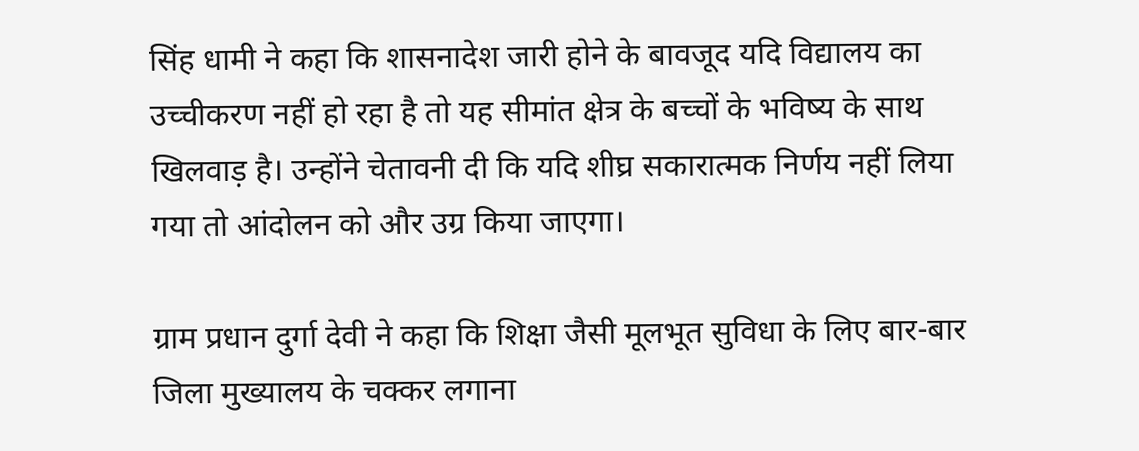सिंह धामी ने कहा कि शासनादेश जारी होने के बावजूद यदि विद्यालय का उच्चीकरण नहीं हो रहा है तो यह सीमांत क्षेत्र के बच्चों के भविष्य के साथ खिलवाड़ है। उन्होंने चेतावनी दी कि यदि शीघ्र सकारात्मक निर्णय नहीं लिया गया तो आंदोलन को और उग्र किया जाएगा।

ग्राम प्रधान दुर्गा देवी ने कहा कि शिक्षा जैसी मूलभूत सुविधा के लिए बार-बार जिला मुख्यालय के चक्कर लगाना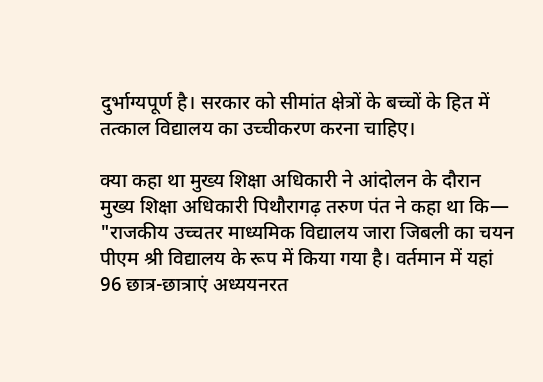दुर्भाग्यपूर्ण है। सरकार को सीमांत क्षेत्रों के बच्चों के हित में तत्काल विद्यालय का उच्चीकरण करना चाहिए।

क्या कहा था मुख्य शिक्षा अधिकारी ने आंदोलन के दौरान मुख्य शिक्षा अधिकारी पिथौरागढ़ तरुण पंत ने कहा था कि— "राजकीय उच्चतर माध्यमिक विद्यालय जारा जिबली का चयन पीएम श्री विद्यालय के रूप में किया गया है। वर्तमान में यहां 96 छात्र-छात्राएं अध्ययनरत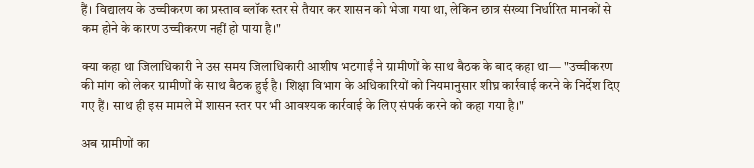हैं। विद्यालय के उच्चीकरण का प्रस्ताव ब्लॉक स्तर से तैयार कर शासन को भेजा गया था, लेकिन छात्र संख्या निर्धारित मानकों से कम होने के कारण उच्चीकरण नहीं हो पाया है।"

क्या कहा था जिलाधिकारी ने उस समय जिलाधिकारी आशीष भटगाईं ने ग्रामीणों के साथ बैठक के बाद कहा था— "उच्चीकरण की मांग को लेकर ग्रामीणों के साथ बैठक हुई है। शिक्षा विभाग के अधिकारियों को नियमानुसार शीघ्र कार्रवाई करने के निर्देश दिए गए हैं। साथ ही इस मामले में शासन स्तर पर भी आवश्यक कार्रवाई के लिए संपर्क करने को कहा गया है।"

अब ग्रामीणों का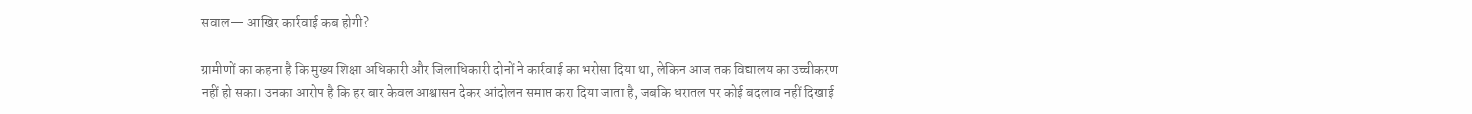सवाल— आखिर कार्रवाई कब होगी?

ग्रामीणों का कहना है कि मुख्य शिक्षा अधिकारी और जिलाधिकारी दोनों ने कार्रवाई का भरोसा दिया था, लेकिन आज तक विद्यालय का उच्चीकरण नहीं हो सका। उनका आरोप है कि हर बार केवल आश्वासन देकर आंदोलन समाप्त करा दिया जाता है, जबकि धरातल पर कोई बदलाव नहीं दिखाई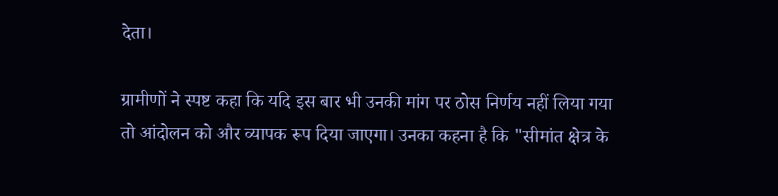देता।

ग्रामीणों ने स्पष्ट कहा कि यदि इस बार भी उनकी मांग पर ठोस निर्णय नहीं लिया गया तो आंदोलन को और व्यापक रूप दिया जाएगा। उनका कहना है कि "सीमांत क्षेत्र के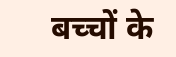बच्चों के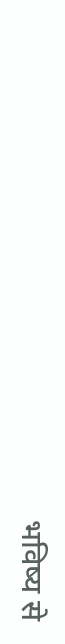भविष्य से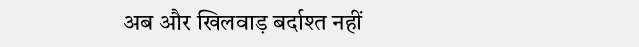अब और खिलवाड़ बर्दाश्त नहीं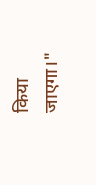किया जाएगा।"